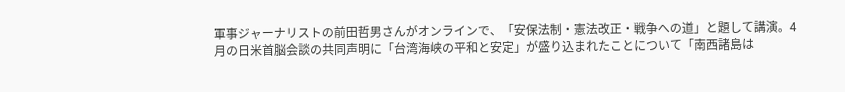軍事ジャーナリストの前田哲男さんがオンラインで、「安保法制・憲法改正・戦争への道」と題して講演。4月の日米首脳会談の共同声明に「台湾海峡の平和と安定」が盛り込まれたことについて「南西諸島は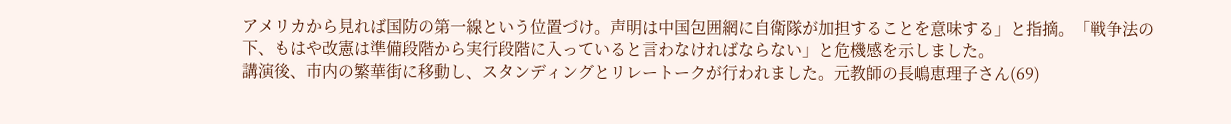アメリカから見れば国防の第一線という位置づけ。声明は中国包囲網に自衛隊が加担することを意味する」と指摘。「戦争法の下、もはや改憲は準備段階から実行段階に入っていると言わなければならない」と危機感を示しました。
講演後、市内の繁華街に移動し、スタンディングとリレートークが行われました。元教師の長嶋恵理子さん(69)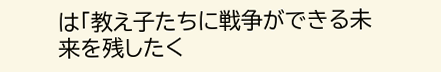は「教え子たちに戦争ができる未来を残したく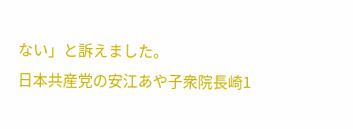ない」と訴えました。
日本共産党の安江あや子衆院長崎1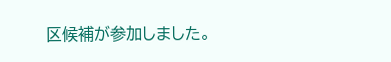区候補が参加しました。